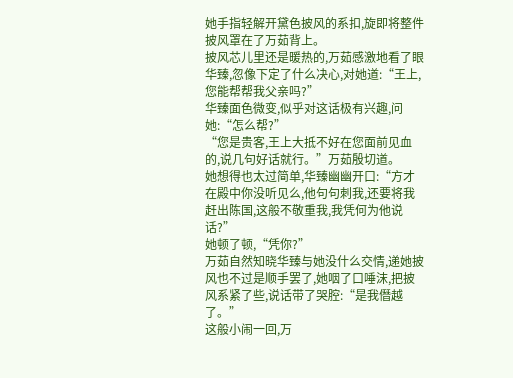她手指轻解开黛色披风的系扣,旋即将整件披风罩在了万茹背上。
披风芯儿里还是暖热的,万茹感激地看了眼华臻,忽像下定了什么决心,对她道:“王上,您能帮帮我父亲吗?”
华臻面色微变,似乎对这话极有兴趣,问她:“怎么帮?”
“您是贵客,王上大抵不好在您面前见血的,说几句好话就行。”万茹殷切道。
她想得也太过简单,华臻幽幽开口:“方才在殿中你没听见么,他句句刺我,还要将我赶出陈国,这般不敬重我,我凭何为他说话?”
她顿了顿,“凭你?”
万茹自然知晓华臻与她没什么交情,递她披风也不过是顺手罢了,她咽了口唾沫,把披风系紧了些,说话带了哭腔:“是我僭越了。”
这般小闹一回,万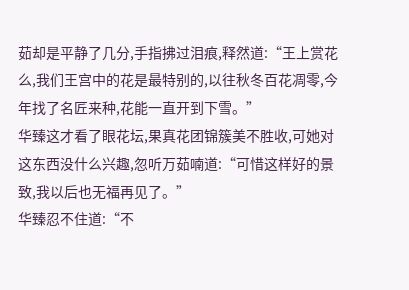茹却是平静了几分,手指拂过泪痕,释然道:“王上赏花么,我们王宫中的花是最特别的,以往秋冬百花凋零,今年找了名匠来种,花能一直开到下雪。”
华臻这才看了眼花坛,果真花团锦簇美不胜收,可她对这东西没什么兴趣,忽听万茹喃道:“可惜这样好的景致,我以后也无福再见了。”
华臻忍不住道:“不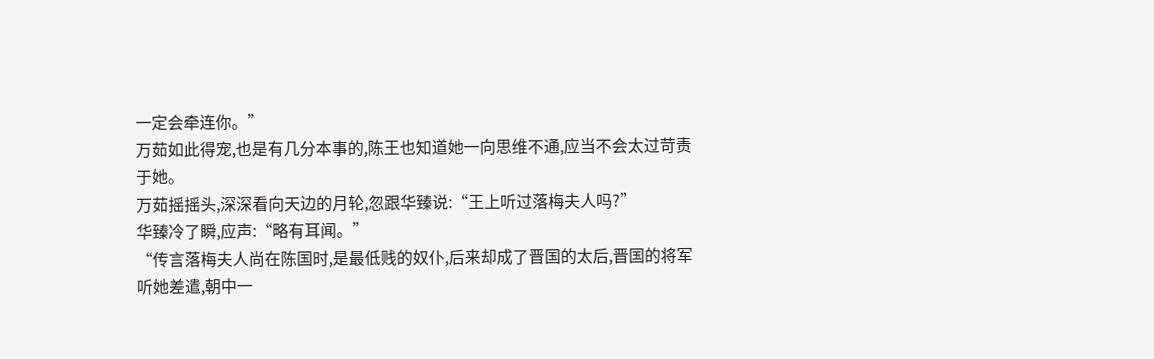一定会牵连你。”
万茹如此得宠,也是有几分本事的,陈王也知道她一向思维不通,应当不会太过苛责于她。
万茹摇摇头,深深看向天边的月轮,忽跟华臻说:“王上听过落梅夫人吗?”
华臻冷了瞬,应声:“略有耳闻。”
“传言落梅夫人尚在陈国时,是最低贱的奴仆,后来却成了晋国的太后,晋国的将军听她差遣,朝中一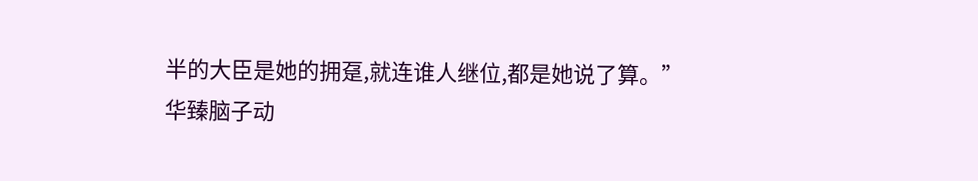半的大臣是她的拥趸,就连谁人继位,都是她说了算。”
华臻脑子动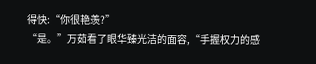得快:“你很艳羡?”
“是。”万茹看了眼华臻光洁的面容,“手握权力的感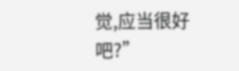觉,应当很好吧?”